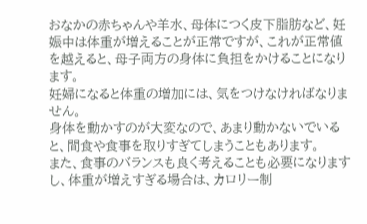おなかの赤ちゃんや羊水、母体につく皮下脂肪など、妊娠中は体重が増えることが正常ですが、これが正常値を越えると、母子両方の身体に負担をかけることになります。
妊婦になると体重の増加には、気をつけなければなりません。
身体を動かすのが大変なので、あまり動かないでいると、間食や食事を取りすぎてしまうこともあります。
また、食事のバランスも良く考えることも必要になりますし、体重が増えすぎる場合は、カロリー制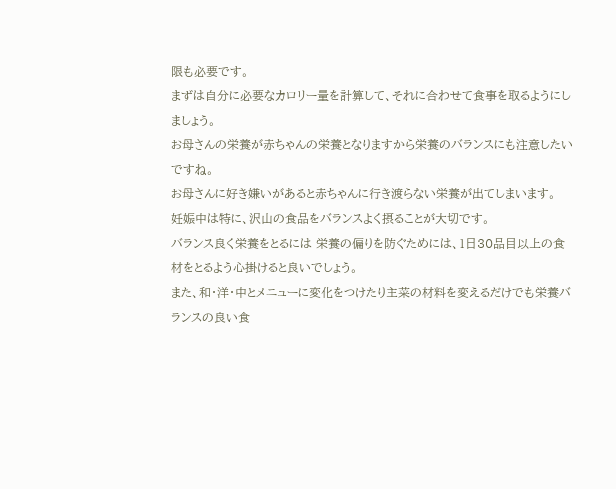限も必要です。
まずは自分に必要なカロリー量を計算して、それに合わせて食事を取るようにしましょう。
お母さんの栄養が赤ちゃんの栄養となりますから栄養のバランスにも注意したいですね。
お母さんに好き嫌いがあると赤ちゃんに行き渡らない栄養が出てしまいます。
妊娠中は特に、沢山の食品をバランスよく摂ることが大切です。
バランス良く栄養をとるには 栄養の偏りを防ぐためには、1日30品目以上の食材をとるよう心掛けると良いでしょう。
また、和・洋・中とメニューに変化をつけたり主菜の材料を変えるだけでも栄養バランスの良い食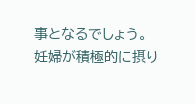事となるでしょう。
妊婦が積極的に摂り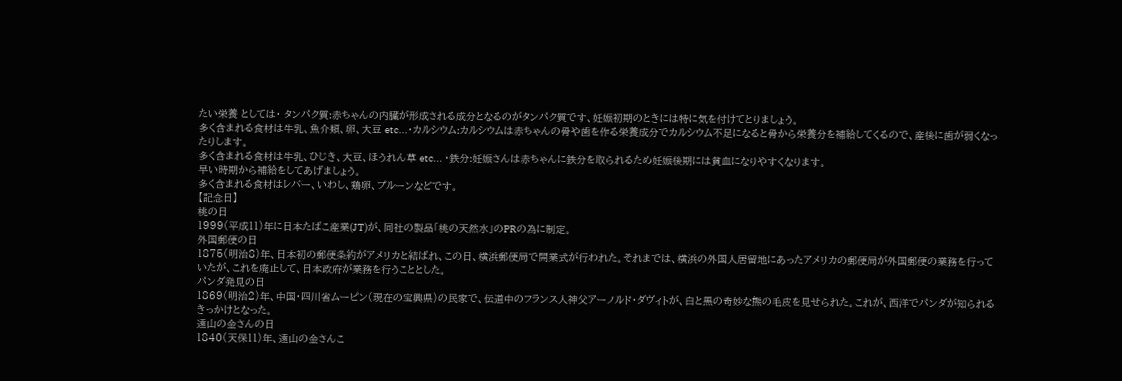たい栄養 としては・ タンパク質:赤ちゃんの内臓が形成される成分となるのがタンパク質です、妊娠初期のときには特に気を付けてとりましょう。
多く含まれる食材は牛乳、魚介類、卵、大豆 etc...・カルシウム:カルシウムは赤ちゃんの骨や歯を作る栄養成分でカルシウム不足になると骨から栄養分を補給してくるので、産後に歯が弱くなったりします。
多く含まれる食材は牛乳、ひじき、大豆、ほうれん草 etc... ・鉄分:妊娠さんは赤ちゃんに鉄分を取られるため妊娠後期には貧血になりやすくなります。
早い時期から補給をしてあげましょう。
多く含まれる食材はレバー、いわし、鶏卵、プルーンなどです。
【記念日】
桃の日
1999(平成11)年に日本たばこ産業(JT)が、同社の製品「桃の天然水」のPRの為に制定。
外国郵便の日
1875(明治8)年、日本初の郵便条約がアメリカと結ばれ、この日、横浜郵便局で開業式が行われた。それまでは、横浜の外国人居留地にあったアメリカの郵便局が外国郵便の業務を行っていたが、これを廃止して、日本政府が業務を行うこととした。
パンダ発見の日
1869(明治2)年、中国・四川省ムーピン(現在の宝興県)の民家で、伝道中のフランス人神父アーノルド・ダヴィトが、白と黒の奇妙な熊の毛皮を見せられた。これが、西洋でパンダが知られるきっかけとなった。
遠山の金さんの日
1840(天保11)年、遠山の金さんこ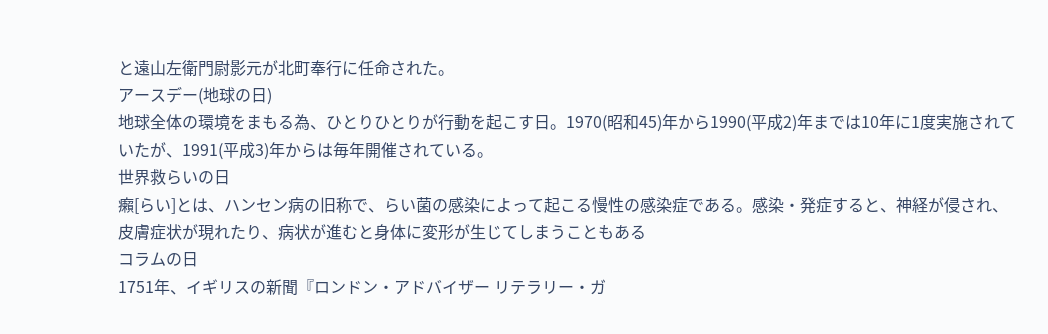と遠山左衛門尉影元が北町奉行に任命された。
アースデー(地球の日)
地球全体の環境をまもる為、ひとりひとりが行動を起こす日。1970(昭和45)年から1990(平成2)年までは10年に1度実施されていたが、1991(平成3)年からは毎年開催されている。
世界救らいの日
癩[らい]とは、ハンセン病の旧称で、らい菌の感染によって起こる慢性の感染症である。感染・発症すると、神経が侵され、皮膚症状が現れたり、病状が進むと身体に変形が生じてしまうこともある
コラムの日
1751年、イギリスの新聞『ロンドン・アドバイザー リテラリー・ガ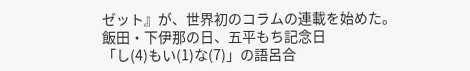ゼット』が、世界初のコラムの連載を始めた。
飯田・下伊那の日、五平もち記念日
「し(4)もい(1)な(7)」の語呂合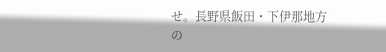せ。長野県飯田・下伊那地方の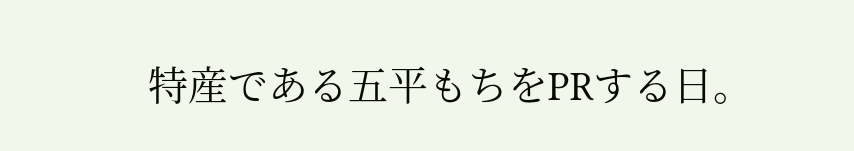特産である五平もちをPRする日。